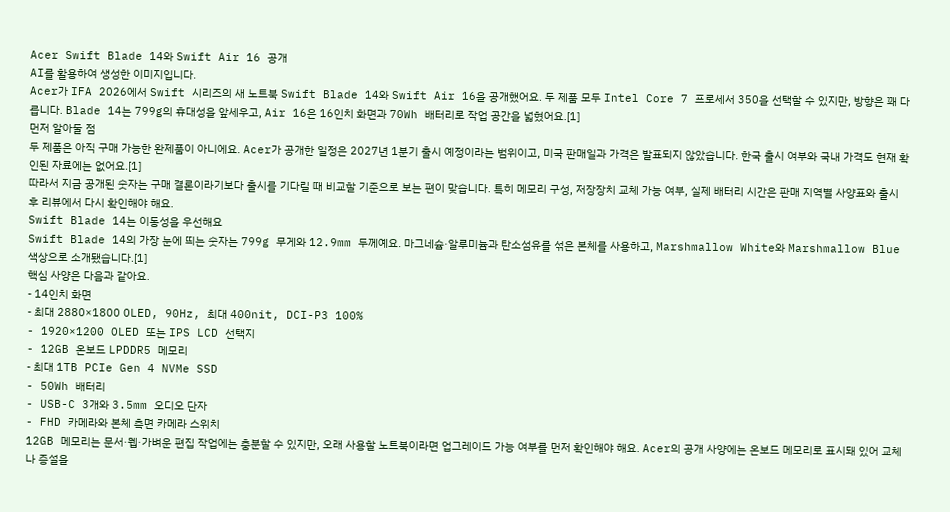Acer Swift Blade 14와 Swift Air 16 공개
AI를 활용하여 생성한 이미지입니다.
Acer가 IFA 2026에서 Swift 시리즈의 새 노트북 Swift Blade 14와 Swift Air 16을 공개했어요. 두 제품 모두 Intel Core 7 프로세서 350을 선택할 수 있지만, 방향은 꽤 다릅니다. Blade 14는 799g의 휴대성을 앞세우고, Air 16은 16인치 화면과 70Wh 배터리로 작업 공간을 넓혔어요.[1]
먼저 알아둘 점
두 제품은 아직 구매 가능한 완제품이 아니에요. Acer가 공개한 일정은 2027년 1분기 출시 예정이라는 범위이고, 미국 판매일과 가격은 발표되지 않았습니다. 한국 출시 여부와 국내 가격도 현재 확인된 자료에는 없어요.[1]
따라서 지금 공개된 숫자는 구매 결론이라기보다 출시를 기다릴 때 비교할 기준으로 보는 편이 맞습니다. 특히 메모리 구성, 저장장치 교체 가능 여부, 실제 배터리 시간은 판매 지역별 사양표와 출시 후 리뷰에서 다시 확인해야 해요.
Swift Blade 14는 이동성을 우선해요
Swift Blade 14의 가장 눈에 띄는 숫자는 799g 무게와 12.9mm 두께예요. 마그네슘·알루미늄과 탄소섬유를 섞은 본체를 사용하고, Marshmallow White와 Marshmallow Blue 색상으로 소개됐습니다.[1]
핵심 사양은 다음과 같아요.
- 14인치 화면
- 최대 2880×1800 OLED, 90Hz, 최대 400nit, DCI-P3 100%
- 1920×1200 OLED 또는 IPS LCD 선택지
- 12GB 온보드 LPDDR5 메모리
- 최대 1TB PCIe Gen 4 NVMe SSD
- 50Wh 배터리
- USB-C 3개와 3.5mm 오디오 단자
- FHD 카메라와 본체 측면 카메라 스위치
12GB 메모리는 문서·웹·가벼운 편집 작업에는 충분할 수 있지만, 오래 사용할 노트북이라면 업그레이드 가능 여부를 먼저 확인해야 해요. Acer의 공개 사양에는 온보드 메모리로 표시돼 있어 교체나 증설을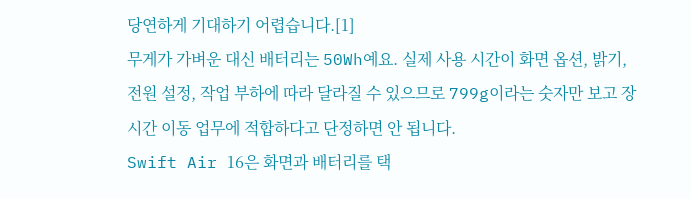당연하게 기대하기 어렵습니다.[1]
무게가 가벼운 대신 배터리는 50Wh예요. 실제 사용 시간이 화면 옵션, 밝기, 전원 설정, 작업 부하에 따라 달라질 수 있으므로 799g이라는 숫자만 보고 장시간 이동 업무에 적합하다고 단정하면 안 됩니다.
Swift Air 16은 화면과 배터리를 택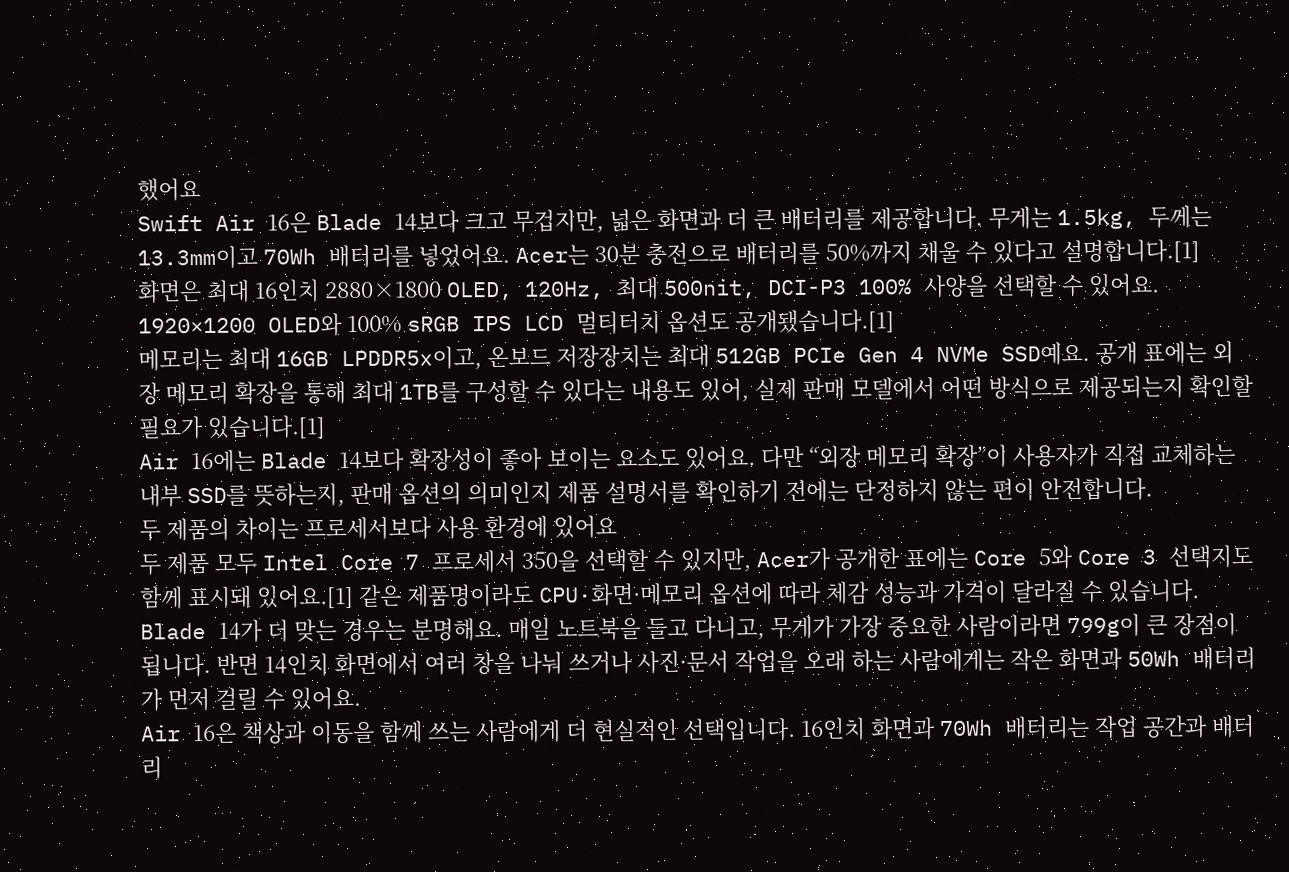했어요
Swift Air 16은 Blade 14보다 크고 무겁지만, 넓은 화면과 더 큰 배터리를 제공합니다. 무게는 1.5kg, 두께는 13.3mm이고 70Wh 배터리를 넣었어요. Acer는 30분 충전으로 배터리를 50%까지 채울 수 있다고 설명합니다.[1]
화면은 최대 16인치 2880×1800 OLED, 120Hz, 최대 500nit, DCI-P3 100% 사양을 선택할 수 있어요. 1920×1200 OLED와 100% sRGB IPS LCD 멀티터치 옵션도 공개됐습니다.[1]
메모리는 최대 16GB LPDDR5x이고, 온보드 저장장치는 최대 512GB PCIe Gen 4 NVMe SSD예요. 공개 표에는 외장 메모리 확장을 통해 최대 1TB를 구성할 수 있다는 내용도 있어, 실제 판매 모델에서 어떤 방식으로 제공되는지 확인할 필요가 있습니다.[1]
Air 16에는 Blade 14보다 확장성이 좋아 보이는 요소도 있어요. 다만 “외장 메모리 확장”이 사용자가 직접 교체하는 내부 SSD를 뜻하는지, 판매 옵션의 의미인지 제품 설명서를 확인하기 전에는 단정하지 않는 편이 안전합니다.
두 제품의 차이는 프로세서보다 사용 환경에 있어요
두 제품 모두 Intel Core 7 프로세서 350을 선택할 수 있지만, Acer가 공개한 표에는 Core 5와 Core 3 선택지도 함께 표시돼 있어요.[1] 같은 제품명이라도 CPU·화면·메모리 옵션에 따라 체감 성능과 가격이 달라질 수 있습니다.
Blade 14가 더 맞는 경우는 분명해요. 매일 노트북을 들고 다니고, 무게가 가장 중요한 사람이라면 799g이 큰 장점이 됩니다. 반면 14인치 화면에서 여러 창을 나눠 쓰거나 사진·문서 작업을 오래 하는 사람에게는 작은 화면과 50Wh 배터리가 먼저 걸릴 수 있어요.
Air 16은 책상과 이동을 함께 쓰는 사람에게 더 현실적인 선택입니다. 16인치 화면과 70Wh 배터리는 작업 공간과 배터리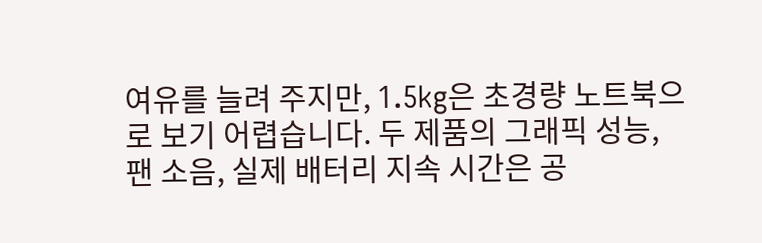여유를 늘려 주지만, 1.5kg은 초경량 노트북으로 보기 어렵습니다. 두 제품의 그래픽 성능, 팬 소음, 실제 배터리 지속 시간은 공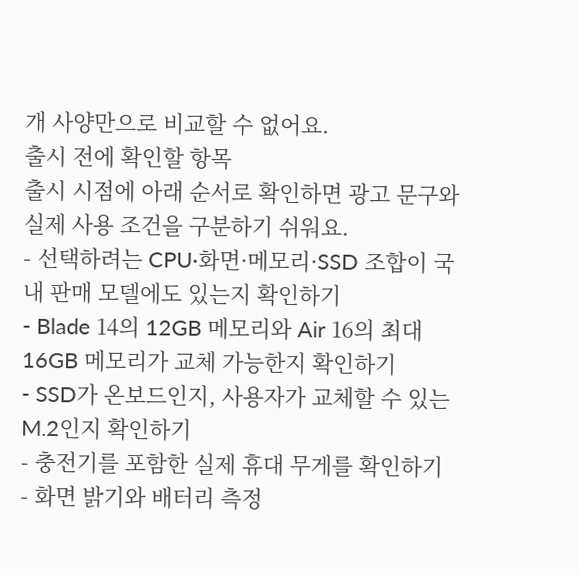개 사양만으로 비교할 수 없어요.
출시 전에 확인할 항목
출시 시점에 아래 순서로 확인하면 광고 문구와 실제 사용 조건을 구분하기 쉬워요.
- 선택하려는 CPU·화면·메모리·SSD 조합이 국내 판매 모델에도 있는지 확인하기
- Blade 14의 12GB 메모리와 Air 16의 최대 16GB 메모리가 교체 가능한지 확인하기
- SSD가 온보드인지, 사용자가 교체할 수 있는 M.2인지 확인하기
- 충전기를 포함한 실제 휴대 무게를 확인하기
- 화면 밝기와 배터리 측정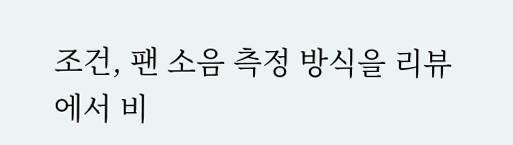조건, 팬 소음 측정 방식을 리뷰에서 비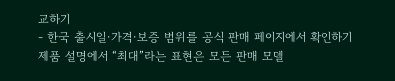교하기
- 한국 출시일·가격·보증 범위를 공식 판매 페이지에서 확인하기
제품 설명에서 “최대”라는 표현은 모든 판매 모델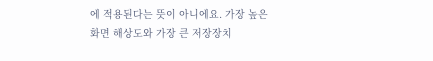에 적용된다는 뜻이 아니에요. 가장 높은 화면 해상도와 가장 큰 저장장치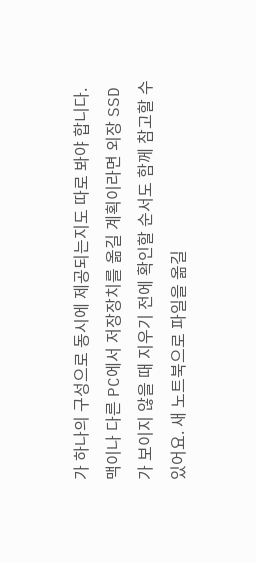가 하나의 구성으로 동시에 제공되는지도 따로 봐야 합니다.
맥이나 다른 PC에서 저장장치를 옮길 계획이라면 외장 SSD가 보이지 않을 때 지우기 전에 확인할 순서도 함께 참고할 수 있어요. 새 노트북으로 파일을 옮길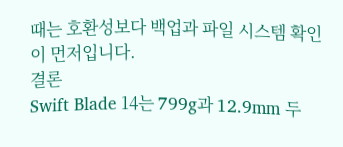때는 호환성보다 백업과 파일 시스템 확인이 먼저입니다.
결론
Swift Blade 14는 799g과 12.9mm 두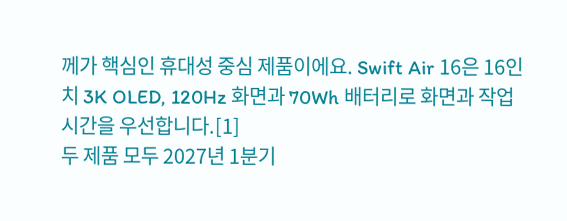께가 핵심인 휴대성 중심 제품이에요. Swift Air 16은 16인치 3K OLED, 120Hz 화면과 70Wh 배터리로 화면과 작업 시간을 우선합니다.[1]
두 제품 모두 2027년 1분기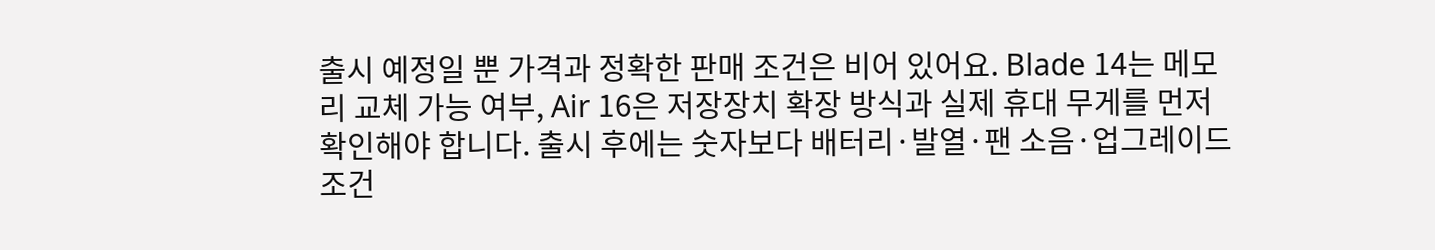출시 예정일 뿐 가격과 정확한 판매 조건은 비어 있어요. Blade 14는 메모리 교체 가능 여부, Air 16은 저장장치 확장 방식과 실제 휴대 무게를 먼저 확인해야 합니다. 출시 후에는 숫자보다 배터리·발열·팬 소음·업그레이드 조건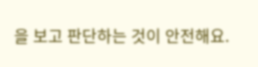을 보고 판단하는 것이 안전해요.